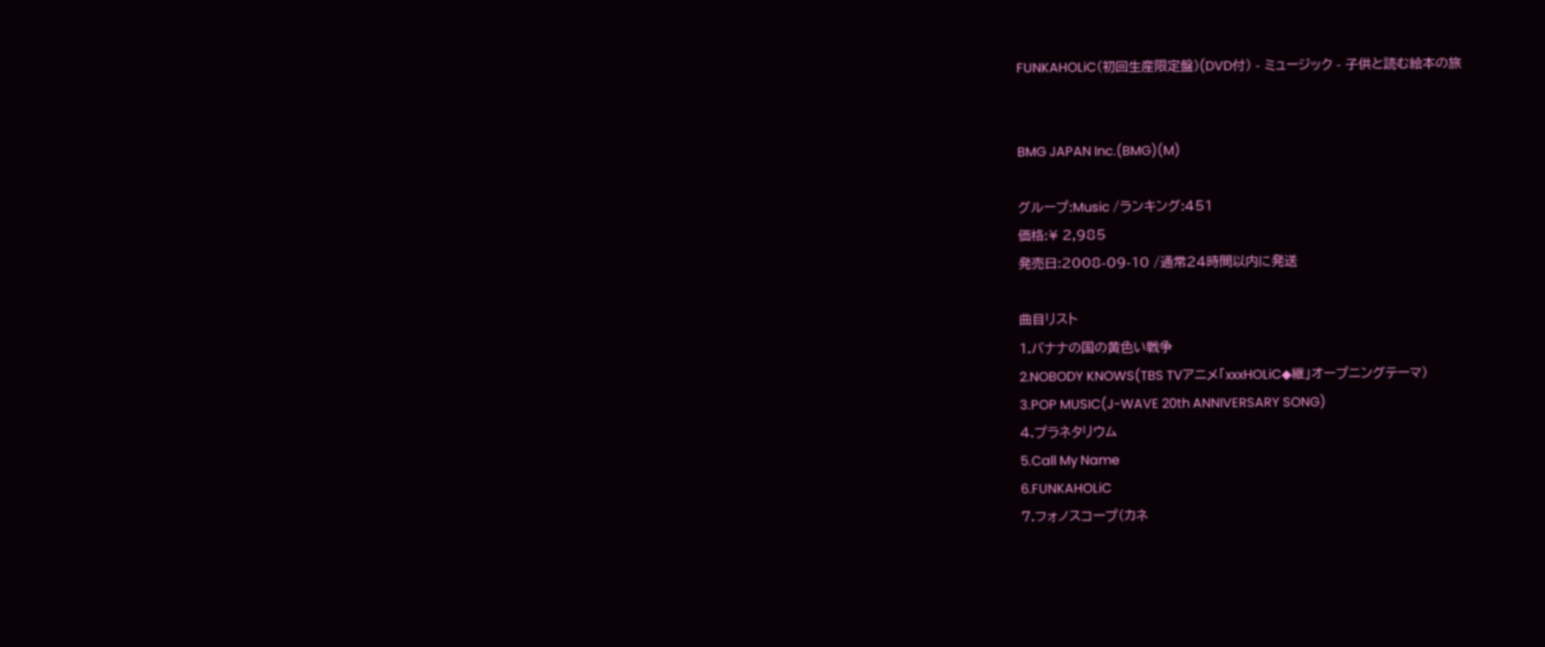FUNKAHOLiC(初回生産限定盤)(DVD付) - ミュージック - 子供と読む絵本の旅


BMG JAPAN Inc.(BMG)(M)

グループ:Music /ランキング:451
価格:¥ 2,985
発売日:2008-09-10 /通常24時間以内に発送

曲目リスト
1.バナナの国の黄色い戦争
2.NOBODY KNOWS(TBS TVアニメ「xxxHOLiC◆継」オープニングテーマ)
3.POP MUSIC(J-WAVE 20th ANNIVERSARY SONG)
4.プラネタリウム
5.Call My Name
6.FUNKAHOLiC
7.フォノスコープ(カネ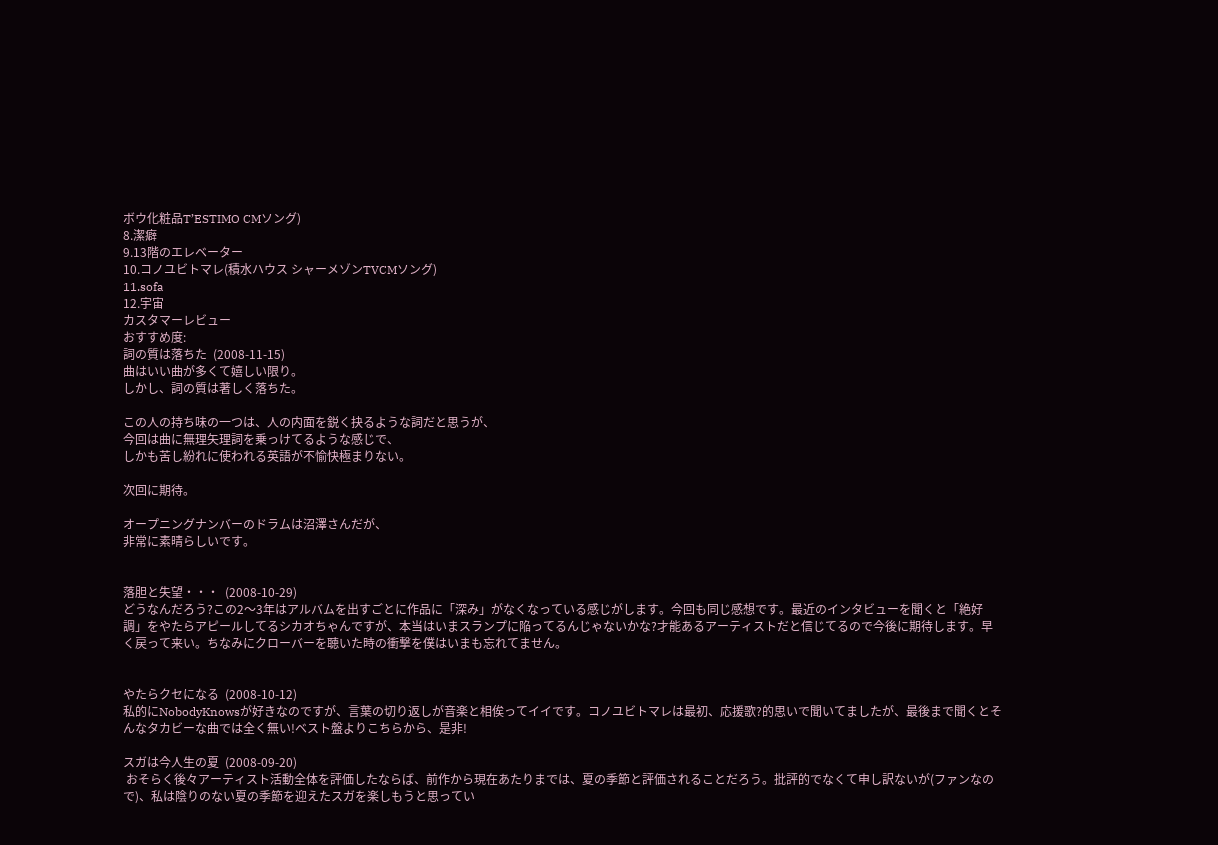ボウ化粧品T’ESTIMO CMソング)
8.潔癖
9.13階のエレベーター
10.コノユビトマレ(積水ハウス シャーメゾンTVCMソング)
11.sofa
12.宇宙
カスタマーレビュー
おすすめ度:
詞の質は落ちた  (2008-11-15)
曲はいい曲が多くて嬉しい限り。
しかし、詞の質は著しく落ちた。

この人の持ち味の一つは、人の内面を鋭く抉るような詞だと思うが、
今回は曲に無理矢理詞を乗っけてるような感じで、
しかも苦し紛れに使われる英語が不愉快極まりない。

次回に期待。

オープニングナンバーのドラムは沼澤さんだが、
非常に素晴らしいです。


落胆と失望・・・  (2008-10-29)
どうなんだろう?この2〜3年はアルバムを出すごとに作品に「深み」がなくなっている感じがします。今回も同じ感想です。最近のインタビューを聞くと「絶好調」をやたらアピールしてるシカオちゃんですが、本当はいまスランプに陥ってるんじゃないかな?才能あるアーティストだと信じてるので今後に期待します。早く戻って来い。ちなみにクローバーを聴いた時の衝撃を僕はいまも忘れてません。


やたらクセになる  (2008-10-12)
私的にNobodyKnowsが好きなのですが、言葉の切り返しが音楽と相俟ってイイです。コノユビトマレは最初、応援歌?的思いで聞いてましたが、最後まで聞くとそんなタカビーな曲では全く無い!ベスト盤よりこちらから、是非!

スガは今人生の夏  (2008-09-20)
 おそらく後々アーティスト活動全体を評価したならば、前作から現在あたりまでは、夏の季節と評価されることだろう。批評的でなくて申し訳ないが(ファンなので)、私は陰りのない夏の季節を迎えたスガを楽しもうと思ってい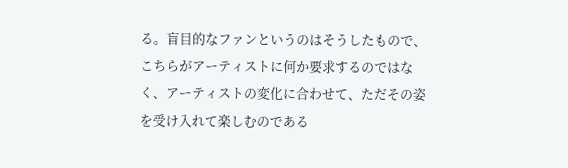る。盲目的なファンというのはそうしたもので、こちらがアーティストに何か要求するのではなく、アーティストの変化に合わせて、ただその姿を受け入れて楽しむのである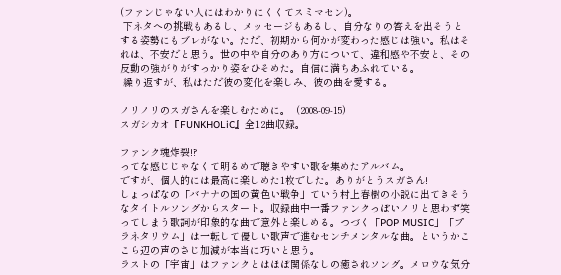(ファンじゃない人にはわかりにくくてスミマセン)。
 下ネタへの挑戦もあるし、メッセージもあるし、自分なりの答えを出そうとする姿勢にもブレがない。ただ、初期から何かが変わった感じは強い。私はそれは、不安だと思う。世の中や自分のあり方について、違和感や不安と、その反動の強がりがすっかり姿をひそめた。自信に満ちあふれている。
 繰り返すが、私はただ彼の変化を楽しみ、彼の曲を愛する。

ノリノリのスガさんを楽しむために。  (2008-09-15)
スガシカオ『FUNKHOLiC』全12曲収録。

ファンク魂炸裂!?
ってな感じじゃなくて明るめで聴きやすい歌を集めたアルバム。
ですが、個人的には最高に楽しめた1枚でした。ありがとうスガさん!
しょっぱなの「バナナの国の黄色い戦争」ていう村上春樹の小説に出てきそうなタイトルソングからスタート。収録曲中一番ファンクっぽいノリと思わず笑ってしまう歌詞が印象的な曲で意外と楽しめる。つづく「POP MUSIC」「プラネタリウム」は一転して優しい歌声で進むセンチメンタルな曲。というかここら辺の声のさじ加減が本当に巧いと思う。
ラストの「宇宙」はファンクとはほぼ関係なしの癒されソング。メロウな気分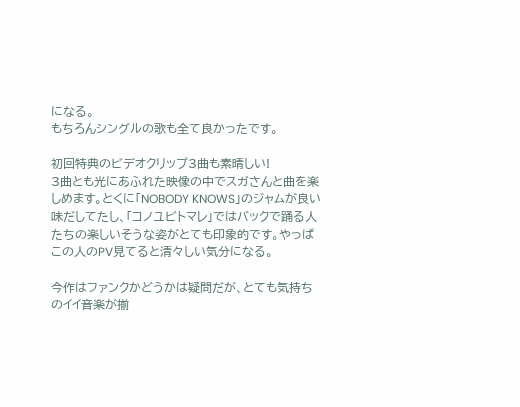になる。
もちろんシングルの歌も全て良かったです。

初回特典のビデオクリップ3曲も素晴しい!
3曲とも光にあふれた映像の中でスガさんと曲を楽しめます。とくに「NOBODY KNOWS」のジャムが良い味だしてたし、「コノユビトマレ」ではバックで踊る人たちの楽しいそうな姿がとても印象的です。やっぱこの人のPV見てると清々しい気分になる。

今作はファンクかどうかは疑問だが、とても気持ちのイイ音楽が揃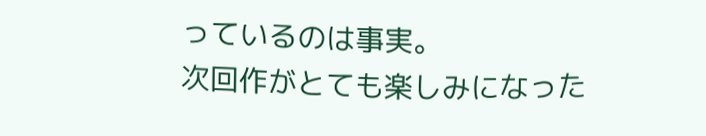っているのは事実。
次回作がとても楽しみになった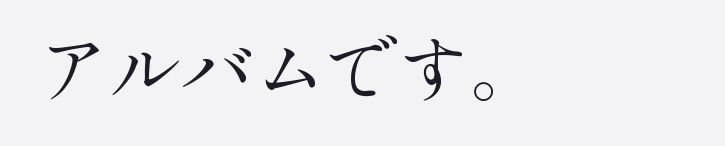アルバムです。